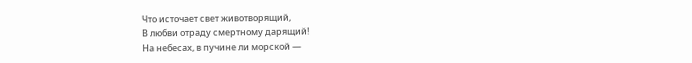Что источает свет животворящий,
В любви отраду смертному дарящий!
На небесах, в пучине ли морской —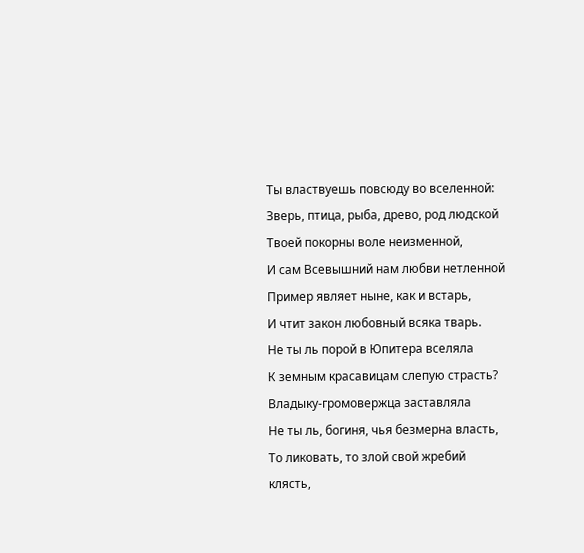Ты властвуешь повсюду во вселенной:
Зверь, птица, рыба, древо, род людской
Твоей покорны воле неизменной,
И сам Всевышний нам любви нетленной
Пример являет ныне, как и встарь,
И чтит закон любовный всяка тварь.
Не ты ль порой в Юпитера вселяла
К земным красавицам слепую страсть?
Владыку-громовержца заставляла
Не ты ль, богиня, чья безмерна власть,
То ликовать, то злой свой жребий клясть,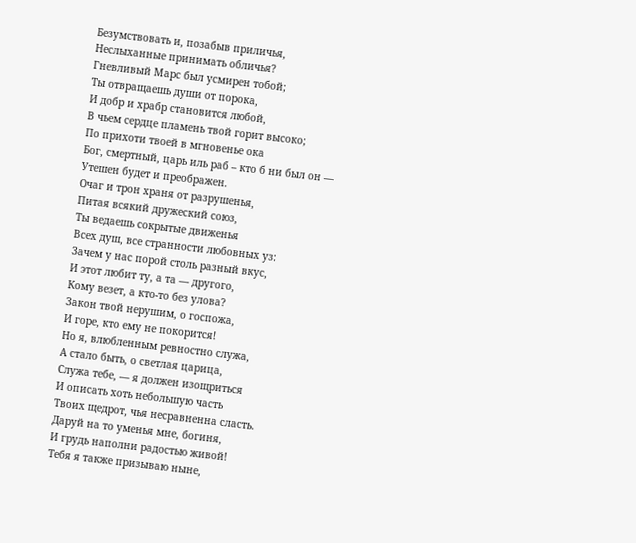Безумствовать и, позабыв приличья,
Неслыханные принимать обличья?
Гневливый Марс был усмирен тобой;
Ты отвращаешь души от порока,
И добр и храбр становится любой,
В чьем сердце пламень твой горит высоко;
По прихоти твоей в мгновенье ока
Бог, смертный, царь иль раб – кто б ни был он —
Утешен будет и преображен.
Очаг и трон храня от разрушенья,
Питая всякий дружеский союз,
Ты ведаешь сокрытые движенья
Всех душ, все странности любовных уз:
Зачем у нас порой столь разный вкус,
И этот любит ту, а та — другого,
Кому везет, а кто-то без улова?
Закон твой нерушим, о госпожа,
И горе, кто ему не покорится!
Но я, влюбленным ревностно служа,
А стало быть, о светлая царица,
Служа тебе, — я должен изощриться
И описать хоть небольшую часть
Твоих щедрот, чья несравненна сласть.
Даруй на то уменья мне, богиня,
И грудь наполни радостью живой!
Тебя я также призываю ныне,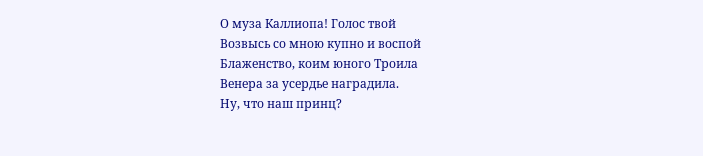О муза Каллиопа! Голос твой
Возвысь со мною купно и воспой
Блаженство, коим юного Троила
Венера за усердье наградила.
Ну, что наш принц?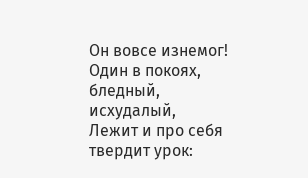Он вовсе изнемог!
Один в покоях, бледный, исхудалый,
Лежит и про себя твердит урок: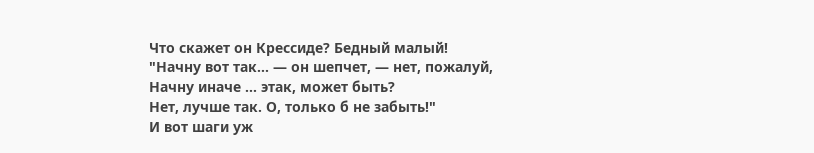Что скажет он Крессиде? Бедный малый!
"Начну вот так... — он шепчет, — нет, пожалуй,
Начну иначе ... этак, может быть?
Нет, лучше так. О, только б не забыть!"
И вот шаги уж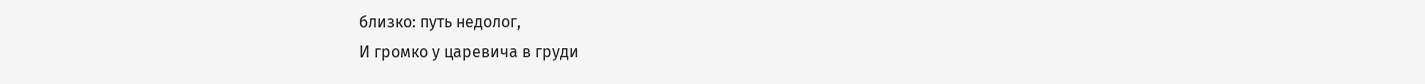близко: путь недолог,
И громко у царевича в груди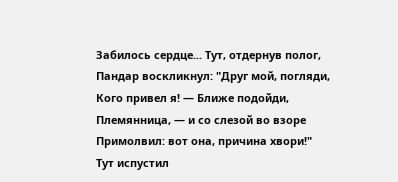Забилось сердце... Тут, отдернув полог,
Пандар воскликнул: "Друг мой, погляди,
Кого привел я! — Ближе подойди,
Племянница, — и со слезой во взоре
Примолвил: вот она, причина хвори!"
Тут испустил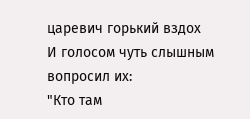царевич горький вздох
И голосом чуть слышным вопросил их:
"Кто там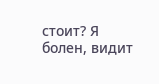стоит? Я болен, видит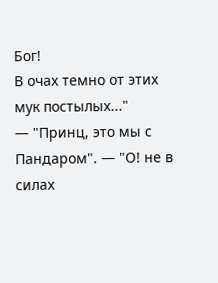Бог!
В очах темно от этих мук постылых..."
— "Принц, это мы с Пандаром". — "О! не в силах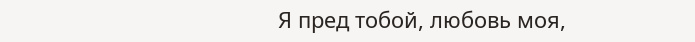Я пред тобой, любовь моя,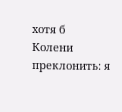хотя б
Колени преклонить: я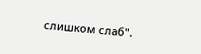слишком слаб".